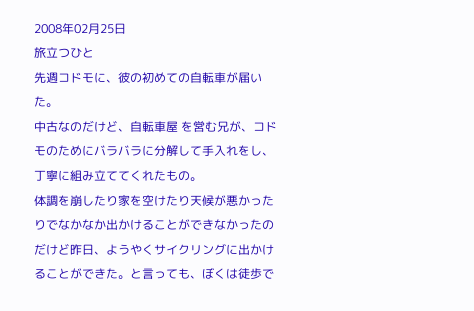2008年02月25日
旅立つひと
先週コドモに、彼の初めての自転車が届いた。
中古なのだけど、自転車屋 を営む兄が、コドモのためにバラバラに分解して手入れをし、丁寧に組み立ててくれたもの。
体調を崩したり家を空けたり天候が悪かったりでなかなか出かけることができなかったのだけど昨日、ようやくサイクリングに出かけることができた。と言っても、ぼくは徒歩で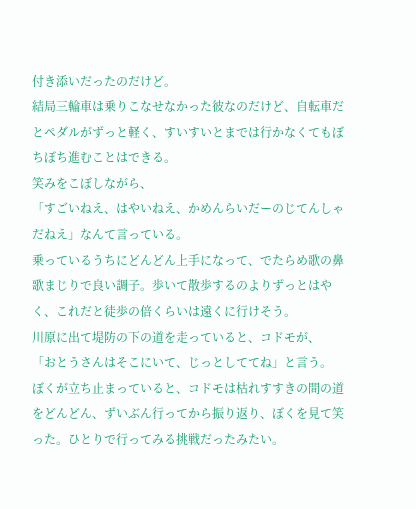付き添いだったのだけど。
結局三輪車は乗りこなせなかった彼なのだけど、自転車だとペダルがずっと軽く、すいすいとまでは行かなくてもぼちぼち進むことはできる。
笑みをこぼしながら、
「すごいねえ、はやいねえ、かめんらいだーのじてんしゃだねえ」なんて言っている。
乗っているうちにどんどん上手になって、でたらめ歌の鼻歌まじりで良い調子。歩いて散歩するのよりずっとはやく、これだと徒歩の倍くらいは遠くに行けそう。
川原に出て堤防の下の道を走っていると、コドモが、
「おとうさんはそこにいて、じっとしててね」と言う。
ぼくが立ち止まっていると、コドモは枯れすすきの間の道をどんどん、ずいぶん行ってから振り返り、ぼくを見て笑った。ひとりで行ってみる挑戦だったみたい。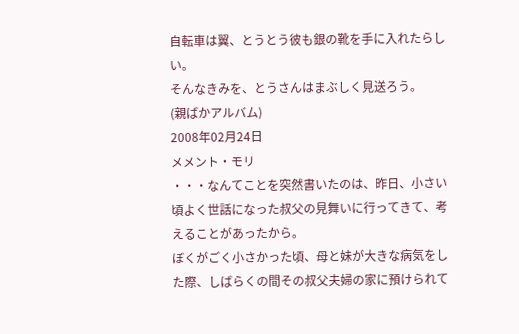自転車は翼、とうとう彼も銀の靴を手に入れたらしい。
そんなきみを、とうさんはまぶしく見送ろう。
(親ばかアルバム)
2008年02月24日
メメント・モリ
・・・なんてことを突然書いたのは、昨日、小さい頃よく世話になった叔父の見舞いに行ってきて、考えることがあったから。
ぼくがごく小さかった頃、母と妹が大きな病気をした際、しばらくの間その叔父夫婦の家に預けられて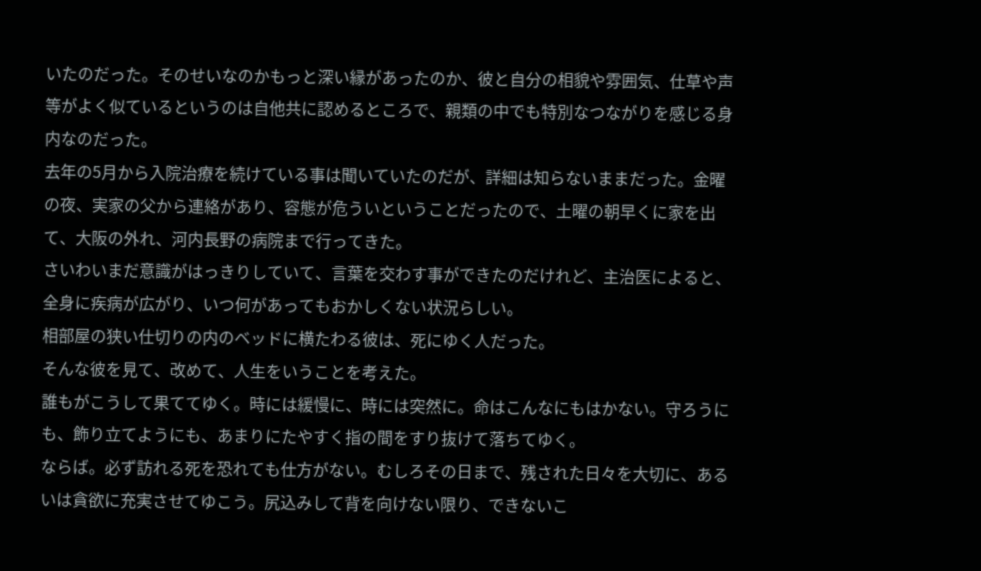いたのだった。そのせいなのかもっと深い縁があったのか、彼と自分の相貌や雰囲気、仕草や声等がよく似ているというのは自他共に認めるところで、親類の中でも特別なつながりを感じる身内なのだった。
去年の5月から入院治療を続けている事は聞いていたのだが、詳細は知らないままだった。金曜の夜、実家の父から連絡があり、容態が危ういということだったので、土曜の朝早くに家を出て、大阪の外れ、河内長野の病院まで行ってきた。
さいわいまだ意識がはっきりしていて、言葉を交わす事ができたのだけれど、主治医によると、全身に疾病が広がり、いつ何があってもおかしくない状況らしい。
相部屋の狭い仕切りの内のベッドに横たわる彼は、死にゆく人だった。
そんな彼を見て、改めて、人生をいうことを考えた。
誰もがこうして果ててゆく。時には緩慢に、時には突然に。命はこんなにもはかない。守ろうにも、飾り立てようにも、あまりにたやすく指の間をすり抜けて落ちてゆく。
ならば。必ず訪れる死を恐れても仕方がない。むしろその日まで、残された日々を大切に、あるいは貪欲に充実させてゆこう。尻込みして背を向けない限り、できないこ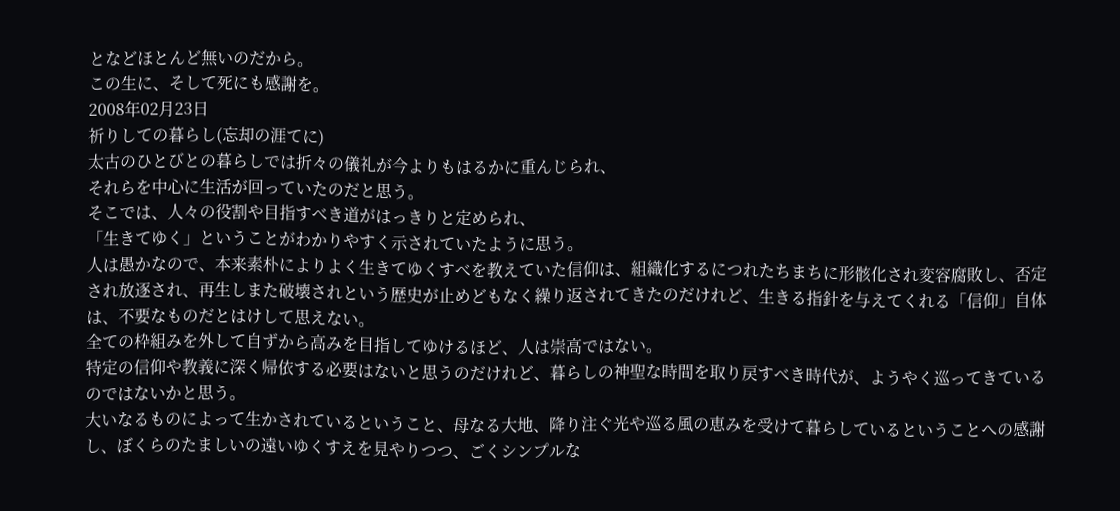となどほとんど無いのだから。
この生に、そして死にも感謝を。
2008年02月23日
祈りしての暮らし(忘却の涯てに)
太古のひとびとの暮らしでは折々の儀礼が今よりもはるかに重んじられ、
それらを中心に生活が回っていたのだと思う。
そこでは、人々の役割や目指すべき道がはっきりと定められ、
「生きてゆく」ということがわかりやすく示されていたように思う。
人は愚かなので、本来素朴によりよく生きてゆくすべを教えていた信仰は、組織化するにつれたちまちに形骸化され変容腐敗し、否定され放逐され、再生しまた破壊されという歴史が止めどもなく繰り返されてきたのだけれど、生きる指針を与えてくれる「信仰」自体は、不要なものだとはけして思えない。
全ての枠組みを外して自ずから高みを目指してゆけるほど、人は崇高ではない。
特定の信仰や教義に深く帰依する必要はないと思うのだけれど、暮らしの神聖な時間を取り戻すべき時代が、ようやく巡ってきているのではないかと思う。
大いなるものによって生かされているということ、母なる大地、降り注ぐ光や巡る風の恵みを受けて暮らしているということへの感謝し、ぼくらのたましいの遠いゆくすえを見やりつつ、ごくシンプルな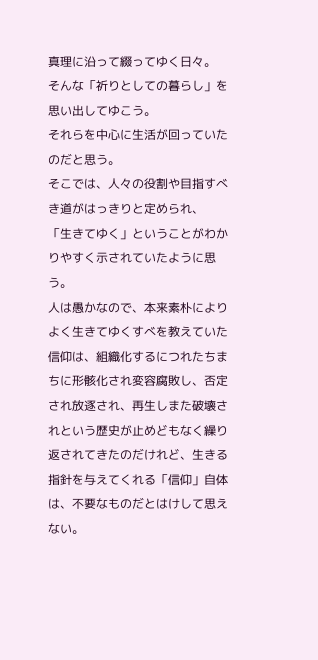真理に沿って綴ってゆく日々。
そんな「祈りとしての暮らし」を思い出してゆこう。
それらを中心に生活が回っていたのだと思う。
そこでは、人々の役割や目指すべき道がはっきりと定められ、
「生きてゆく」ということがわかりやすく示されていたように思う。
人は愚かなので、本来素朴によりよく生きてゆくすべを教えていた信仰は、組織化するにつれたちまちに形骸化され変容腐敗し、否定され放逐され、再生しまた破壊されという歴史が止めどもなく繰り返されてきたのだけれど、生きる指針を与えてくれる「信仰」自体は、不要なものだとはけして思えない。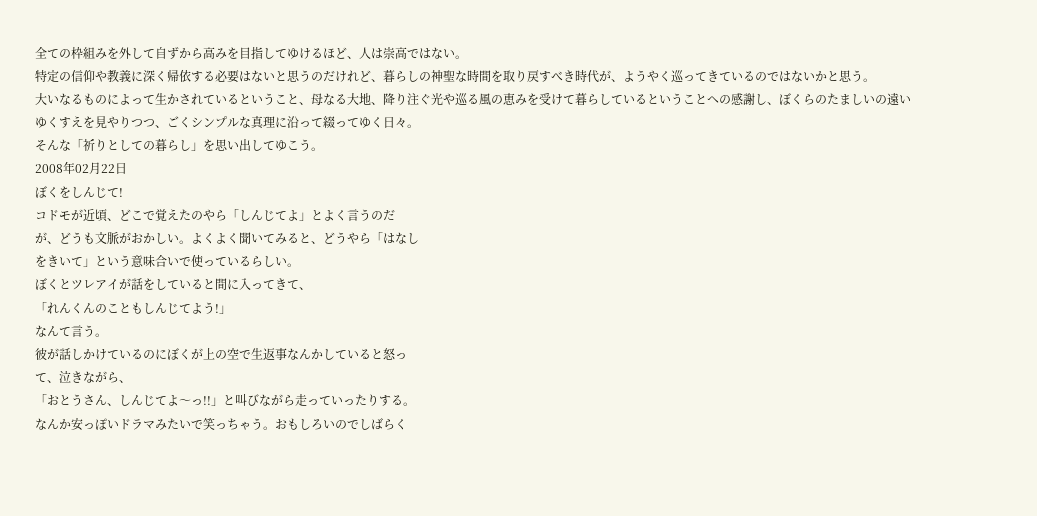全ての枠組みを外して自ずから高みを目指してゆけるほど、人は崇高ではない。
特定の信仰や教義に深く帰依する必要はないと思うのだけれど、暮らしの神聖な時間を取り戻すべき時代が、ようやく巡ってきているのではないかと思う。
大いなるものによって生かされているということ、母なる大地、降り注ぐ光や巡る風の恵みを受けて暮らしているということへの感謝し、ぼくらのたましいの遠いゆくすえを見やりつつ、ごくシンプルな真理に沿って綴ってゆく日々。
そんな「祈りとしての暮らし」を思い出してゆこう。
2008年02月22日
ぼくをしんじて!
コドモが近頃、どこで覚えたのやら「しんじてよ」とよく言うのだ
が、どうも文脈がおかしい。よくよく聞いてみると、どうやら「はなし
をきいて」という意味合いで使っているらしい。
ぼくとツレアイが話をしていると間に入ってきて、
「れんくんのこともしんじてよう!」
なんて言う。
彼が話しかけているのにぼくが上の空で生返事なんかしていると怒っ
て、泣きながら、
「おとうさん、しんじてよ〜っ!!」と叫びながら走っていったりする。
なんか安っぽいドラマみたいで笑っちゃう。おもしろいのでしばらく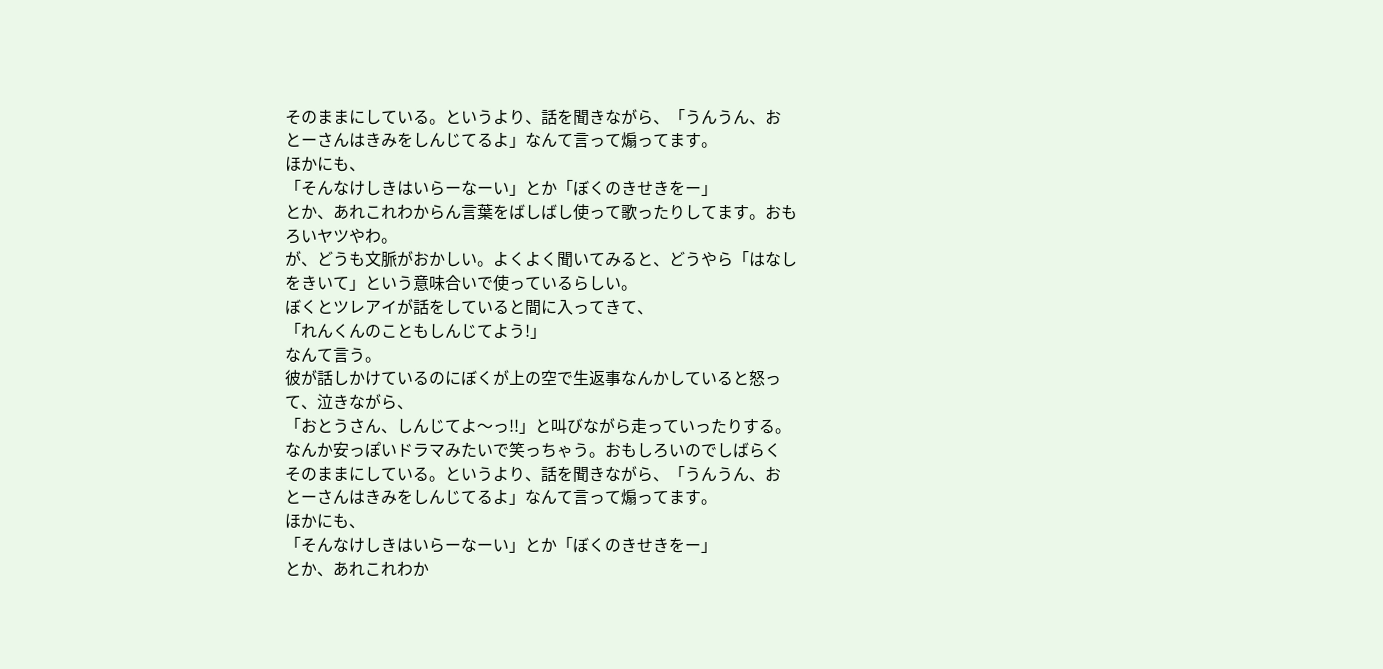そのままにしている。というより、話を聞きながら、「うんうん、お
とーさんはきみをしんじてるよ」なんて言って煽ってます。
ほかにも、
「そんなけしきはいらーなーい」とか「ぼくのきせきをー」
とか、あれこれわからん言葉をばしばし使って歌ったりしてます。おも
ろいヤツやわ。
が、どうも文脈がおかしい。よくよく聞いてみると、どうやら「はなし
をきいて」という意味合いで使っているらしい。
ぼくとツレアイが話をしていると間に入ってきて、
「れんくんのこともしんじてよう!」
なんて言う。
彼が話しかけているのにぼくが上の空で生返事なんかしていると怒っ
て、泣きながら、
「おとうさん、しんじてよ〜っ!!」と叫びながら走っていったりする。
なんか安っぽいドラマみたいで笑っちゃう。おもしろいのでしばらく
そのままにしている。というより、話を聞きながら、「うんうん、お
とーさんはきみをしんじてるよ」なんて言って煽ってます。
ほかにも、
「そんなけしきはいらーなーい」とか「ぼくのきせきをー」
とか、あれこれわか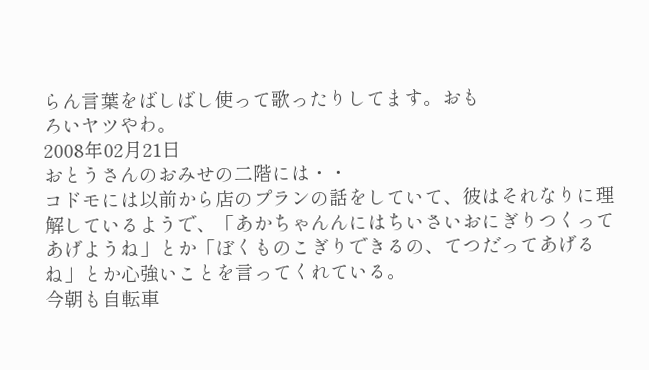らん言葉をばしばし使って歌ったりしてます。おも
ろいヤツやわ。
2008年02月21日
おとうさんのおみせの二階には・・
コドモには以前から店のプランの話をしていて、彼はそれなりに理解しているようで、「あかちゃんんにはちいさいおにぎりつくってあげようね」とか「ぼくものこぎりできるの、てつだってあげるね」とか心強いことを言ってくれている。
今朝も自転車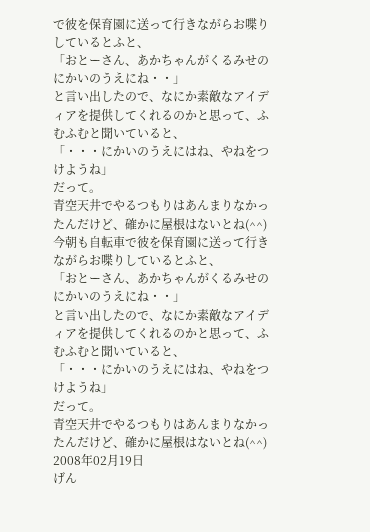で彼を保育園に送って行きながらお喋りしているとふと、
「おとーさん、あかちゃんがくるみせのにかいのうえにね・・」
と言い出したので、なにか素敵なアイディアを提供してくれるのかと思って、ふむふむと聞いていると、
「・・・にかいのうえにはね、やねをつけようね」
だって。
青空天井でやるつもりはあんまりなかったんだけど、確かに屋根はないとね(^^)
今朝も自転車で彼を保育園に送って行きながらお喋りしているとふと、
「おとーさん、あかちゃんがくるみせのにかいのうえにね・・」
と言い出したので、なにか素敵なアイディアを提供してくれるのかと思って、ふむふむと聞いていると、
「・・・にかいのうえにはね、やねをつけようね」
だって。
青空天井でやるつもりはあんまりなかったんだけど、確かに屋根はないとね(^^)
2008年02月19日
げん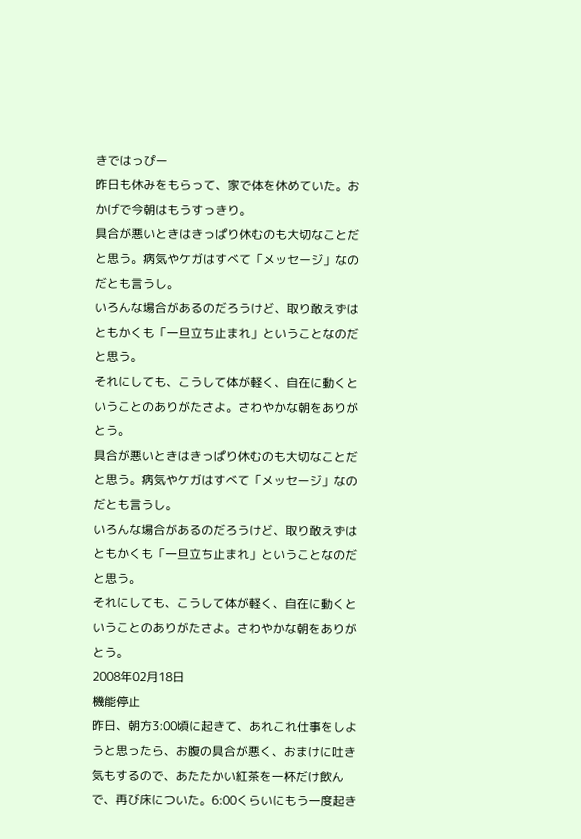きではっぴー
昨日も休みをもらって、家で体を休めていた。おかげで今朝はもうすっきり。
具合が悪いときはきっぱり休むのも大切なことだと思う。病気やケガはすべて「メッセージ」なのだとも言うし。
いろんな場合があるのだろうけど、取り敢えずはともかくも「一旦立ち止まれ」ということなのだと思う。
それにしても、こうして体が軽く、自在に動くということのありがたさよ。さわやかな朝をありがとう。
具合が悪いときはきっぱり休むのも大切なことだと思う。病気やケガはすべて「メッセージ」なのだとも言うし。
いろんな場合があるのだろうけど、取り敢えずはともかくも「一旦立ち止まれ」ということなのだと思う。
それにしても、こうして体が軽く、自在に動くということのありがたさよ。さわやかな朝をありがとう。
2008年02月18日
機能停止
昨日、朝方3:00頃に起きて、あれこれ仕事をしようと思ったら、お腹の具合が悪く、おまけに吐き気もするので、あたたかい紅茶を一杯だけ飲んで、再び床についた。6:00くらいにもう一度起き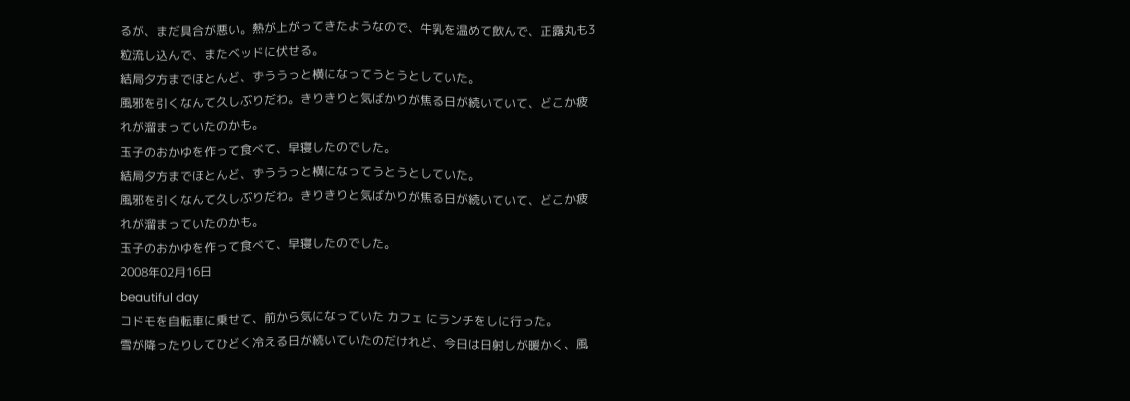るが、まだ具合が悪い。熱が上がってきたようなので、牛乳を温めて飲んで、正露丸も3粒流し込んで、またベッドに伏せる。
結局夕方までほとんど、ずううっと横になってうとうとしていた。
風邪を引くなんて久しぶりだわ。きりきりと気ばかりが焦る日が続いていて、どこか疲れが溜まっていたのかも。
玉子のおかゆを作って食べて、早寝したのでした。
結局夕方までほとんど、ずううっと横になってうとうとしていた。
風邪を引くなんて久しぶりだわ。きりきりと気ばかりが焦る日が続いていて、どこか疲れが溜まっていたのかも。
玉子のおかゆを作って食べて、早寝したのでした。
2008年02月16日
beautiful day
コドモを自転車に乗せて、前から気になっていた カフェ にランチをしに行った。
雪が降ったりしてひどく冷える日が続いていたのだけれど、今日は日射しが暖かく、風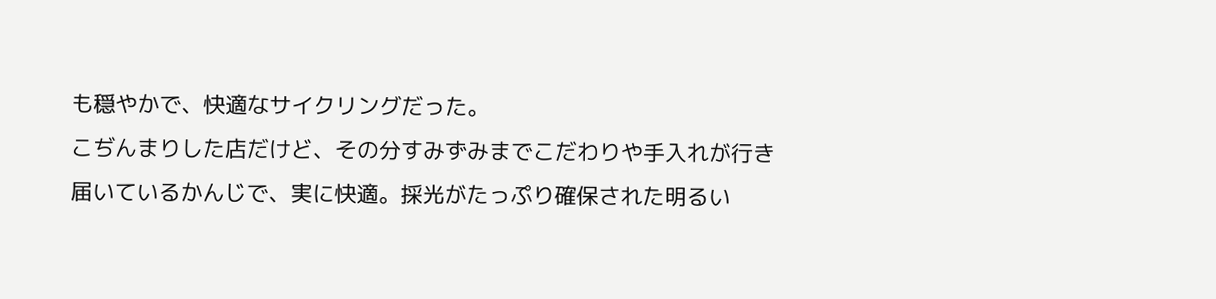も穏やかで、快適なサイクリングだった。
こぢんまりした店だけど、その分すみずみまでこだわりや手入れが行き届いているかんじで、実に快適。採光がたっぷり確保された明るい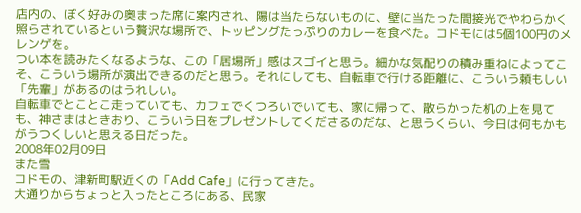店内の、ぼく好みの奥まった席に案内され、陽は当たらないものに、壁に当たった間接光でやわらかく照らされているという贅沢な場所で、トッピングたっぷりのカレーを食べた。コドモには5個100円のメレンゲを。
つい本を読みたくなるような、この「居場所」感はスゴイと思う。細かな気配りの積み重ねによってこそ、こういう場所が演出できるのだと思う。それにしても、自転車で行ける距離に、こういう頼もしい「先輩」があるのはうれしい。
自転車でとことこ走っていても、カフェでくつろいでいても、家に帰って、散らかった机の上を見ても、神さまはときおり、こういう日をプレゼントしてくださるのだな、と思うくらい、今日は何もかもがうつくしいと思える日だった。
2008年02月09日
また雪
コドモの、津新町駅近くの「Add Cafe」に行ってきた。
大通りからちょっと入ったところにある、民家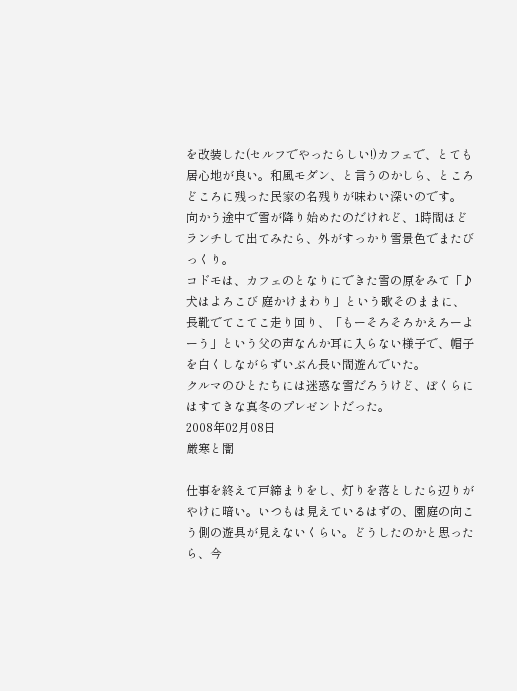を改装した(セルフでやったらしい!)カフェで、とても居心地が良い。和風モダン、と言うのかしら、ところどころに残った民家の名残りが味わい深いのです。
向かう途中で雪が降り始めたのだけれど、1時間ほどランチして出てみたら、外がすっかり雪景色でまたびっくり。
コドモは、カフェのとなりにできた雪の原をみて「♪犬はよろこび 庭かけまわり」という歌そのままに、長靴でてこてこ走り回り、「もーそろそろかえろーよーう」という父の声なんか耳に入らない様子で、帽子を白くしながらずいぶん長い間遊んでいた。
クルマのひとたちには迷惑な雪だろうけど、ぼくらにはすてきな真冬のプレゼントだった。
2008年02月08日
厳寒と闇

仕事を終えて戸締まりをし、灯りを落としたら辺りがやけに暗い。いつもは見えているはずの、園庭の向こう側の遊具が見えないくらい。どうしたのかと思ったら、今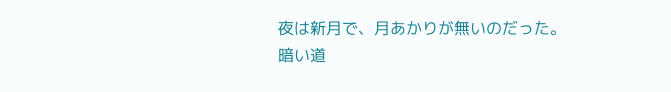夜は新月で、月あかりが無いのだった。
暗い道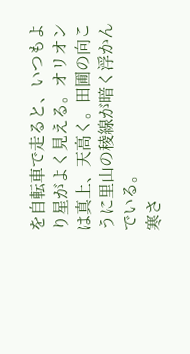を自転車で走ると、いつもより星がよく見える。オリオンは真上、天高く。田圃の向こうに里山の稜線が暗く浮かんでいる。
寒さ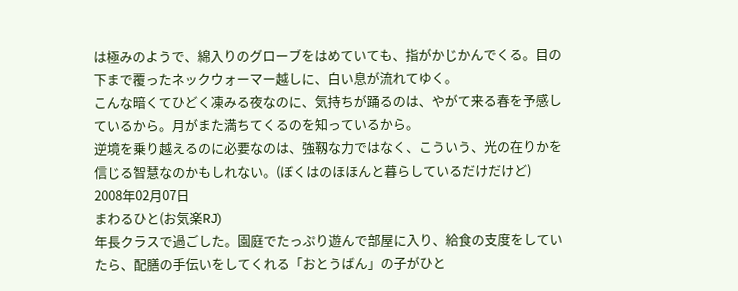は極みのようで、綿入りのグローブをはめていても、指がかじかんでくる。目の下まで覆ったネックウォーマー越しに、白い息が流れてゆく。
こんな暗くてひどく凍みる夜なのに、気持ちが踊るのは、やがて来る春を予感しているから。月がまた満ちてくるのを知っているから。
逆境を乗り越えるのに必要なのは、強靱な力ではなく、こういう、光の在りかを信じる智慧なのかもしれない。(ぼくはのほほんと暮らしているだけだけど)
2008年02月07日
まわるひと(お気楽RJ)
年長クラスで過ごした。園庭でたっぷり遊んで部屋に入り、給食の支度をしていたら、配膳の手伝いをしてくれる「おとうばん」の子がひと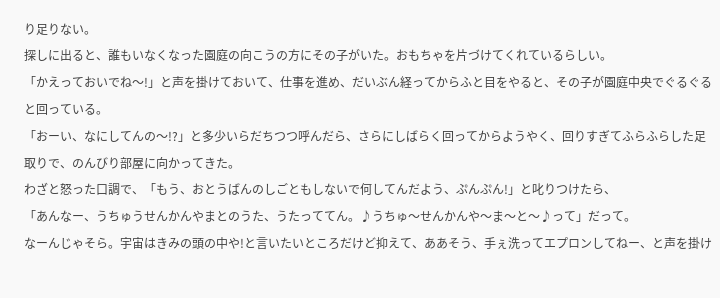り足りない。
探しに出ると、誰もいなくなった園庭の向こうの方にその子がいた。おもちゃを片づけてくれているらしい。
「かえっておいでね〜!」と声を掛けておいて、仕事を進め、だいぶん経ってからふと目をやると、その子が園庭中央でぐるぐると回っている。
「おーい、なにしてんの〜!?」と多少いらだちつつ呼んだら、さらにしばらく回ってからようやく、回りすぎてふらふらした足取りで、のんびり部屋に向かってきた。
わざと怒った口調で、「もう、おとうばんのしごともしないで何してんだよう、ぷんぷん!」と叱りつけたら、
「あんなー、うちゅうせんかんやまとのうた、うたっててん。♪うちゅ〜せんかんや〜ま〜と〜♪って」だって。
なーんじゃそら。宇宙はきみの頭の中や!と言いたいところだけど抑えて、ああそう、手ぇ洗ってエプロンしてねー、と声を掛け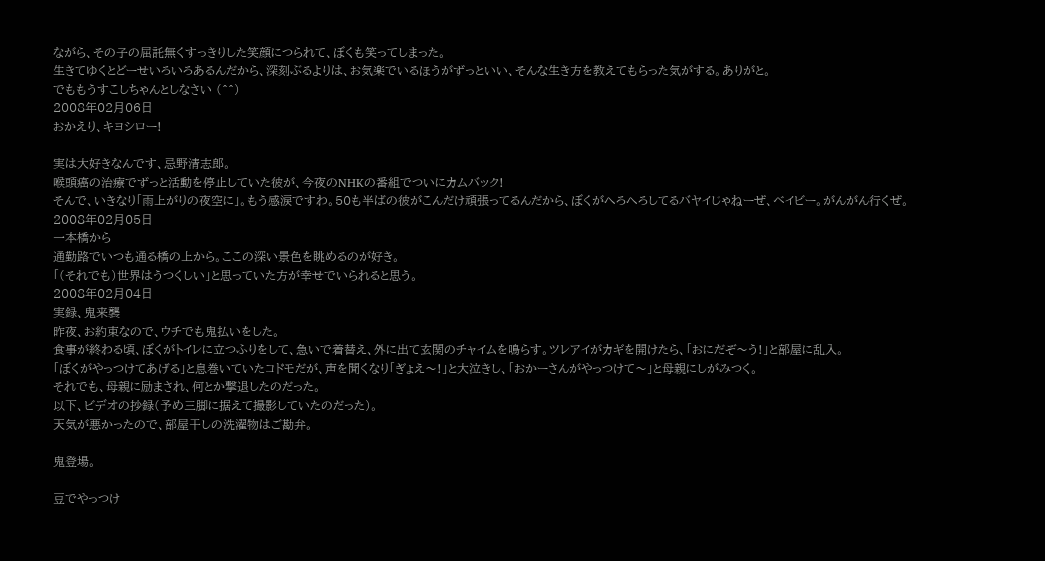ながら、その子の屈託無くすっきりした笑顔につられて、ぼくも笑ってしまった。
生きてゆくとどーせいろいろあるんだから、深刻ぶるよりは、お気楽でいるほうがずっといい、そんな生き方を教えてもらった気がする。ありがと。
でももうすこしちゃんとしなさい (^^)
2008年02月06日
おかえり、キヨシロー!

実は大好きなんです、忌野清志郎。
喉頭癌の治療でずっと活動を停止していた彼が、今夜のNHKの番組でついにカムバック!
そんで、いきなり「雨上がりの夜空に」。もう感涙ですわ。50も半ばの彼がこんだけ頑張ってるんだから、ぼくがへろへろしてるバヤイじゃねーぜ、ベイビー。がんがん行くぜ。
2008年02月05日
一本橋から
通勤路でいつも通る橋の上から。ここの深い景色を眺めるのが好き。
「(それでも)世界はうつくしい」と思っていた方が幸せでいられると思う。
2008年02月04日
実録、鬼来襲
昨夜、お約束なので、ウチでも鬼払いをした。
食事が終わる頃、ぼくがトイレに立つふりをして、急いで着替え、外に出て玄関のチャイムを鳴らす。ツレアイがカギを開けたら、「おにだぞ〜う!」と部屋に乱入。
「ぼくがやっつけてあげる」と息巻いていたコドモだが、声を聞くなり「ぎょえ〜!」と大泣きし、「おかーさんがやっつけて〜」と母親にしがみつく。
それでも、母親に励まされ、何とか撃退したのだった。
以下、ビデオの抄録(予め三脚に据えて撮影していたのだった)。
天気が悪かったので、部屋干しの洗濯物はご勘弁。

鬼登場。

豆でやっつけ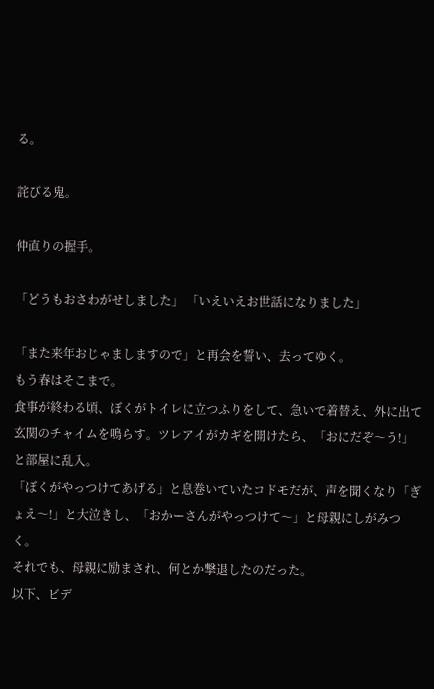る。

詫びる鬼。

仲直りの握手。

「どうもおさわがせしました」 「いえいえお世話になりました」

「また来年おじゃましますので」と再会を誓い、去ってゆく。
もう春はそこまで。
食事が終わる頃、ぼくがトイレに立つふりをして、急いで着替え、外に出て玄関のチャイムを鳴らす。ツレアイがカギを開けたら、「おにだぞ〜う!」と部屋に乱入。
「ぼくがやっつけてあげる」と息巻いていたコドモだが、声を聞くなり「ぎょえ〜!」と大泣きし、「おかーさんがやっつけて〜」と母親にしがみつく。
それでも、母親に励まされ、何とか撃退したのだった。
以下、ビデ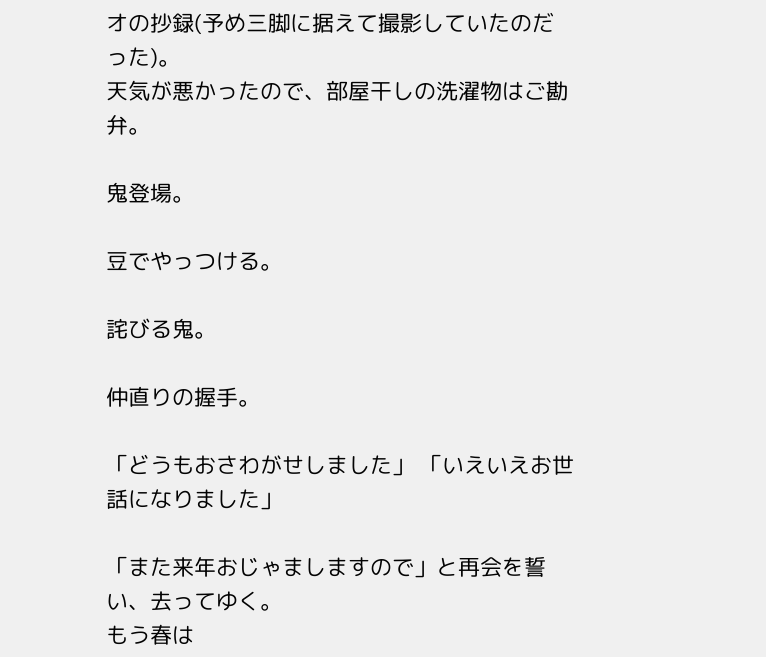オの抄録(予め三脚に据えて撮影していたのだった)。
天気が悪かったので、部屋干しの洗濯物はご勘弁。

鬼登場。

豆でやっつける。

詫びる鬼。

仲直りの握手。

「どうもおさわがせしました」 「いえいえお世話になりました」

「また来年おじゃましますので」と再会を誓い、去ってゆく。
もう春は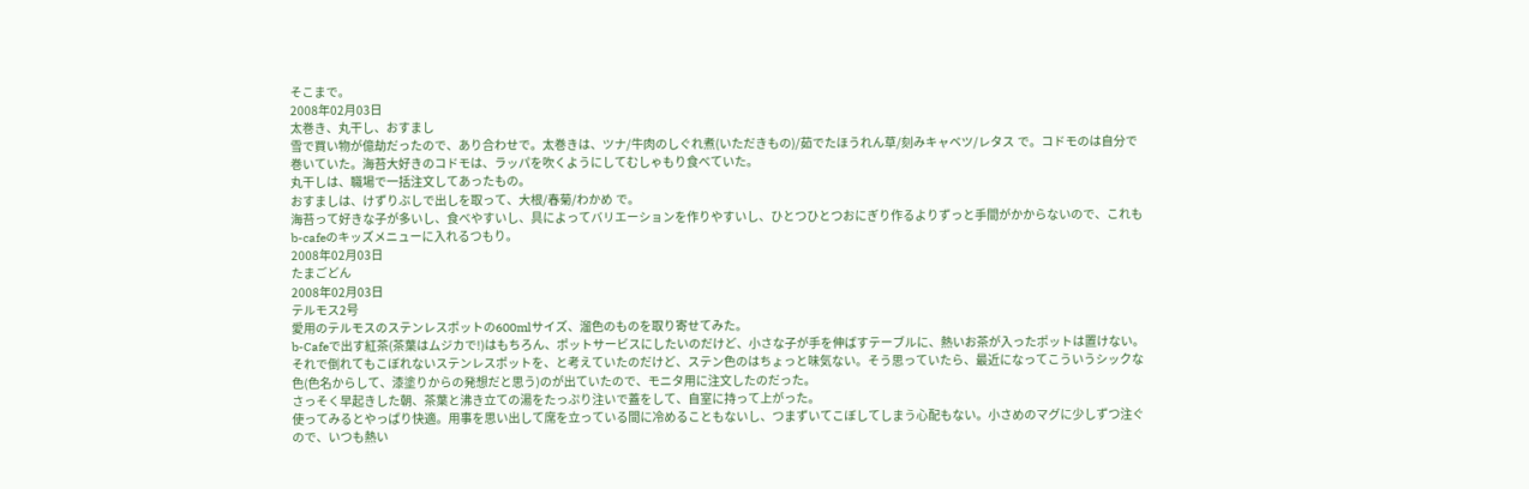そこまで。
2008年02月03日
太巻き、丸干し、おすまし
雪で買い物が億劫だったので、あり合わせで。太巻きは、ツナ/牛肉のしぐれ煮(いただきもの)/茹でたほうれん草/刻みキャベツ/レタス で。コドモのは自分で巻いていた。海苔大好きのコドモは、ラッパを吹くようにしてむしゃもり食べていた。
丸干しは、職場で一括注文してあったもの。
おすましは、けずりぶしで出しを取って、大根/春菊/わかめ で。
海苔って好きな子が多いし、食べやすいし、具によってバリエーションを作りやすいし、ひとつひとつおにぎり作るよりずっと手間がかからないので、これもb-cafeのキッズメニューに入れるつもり。
2008年02月03日
たまごどん
2008年02月03日
テルモス2号
愛用のテルモスのステンレスポットの600mlサイズ、溜色のものを取り寄せてみた。
b-Cafeで出す紅茶(茶葉はムジカで!)はもちろん、ポットサービスにしたいのだけど、小さな子が手を伸ばすテーブルに、熱いお茶が入ったポットは置けない。
それで倒れてもこぼれないステンレスポットを、と考えていたのだけど、ステン色のはちょっと味気ない。そう思っていたら、最近になってこういうシックな色(色名からして、漆塗りからの発想だと思う)のが出ていたので、モニタ用に注文したのだった。
さっそく早起きした朝、茶葉と沸き立ての湯をたっぷり注いで蓋をして、自室に持って上がった。
使ってみるとやっぱり快適。用事を思い出して席を立っている間に冷めることもないし、つまずいてこぼしてしまう心配もない。小さめのマグに少しずつ注ぐので、いつも熱い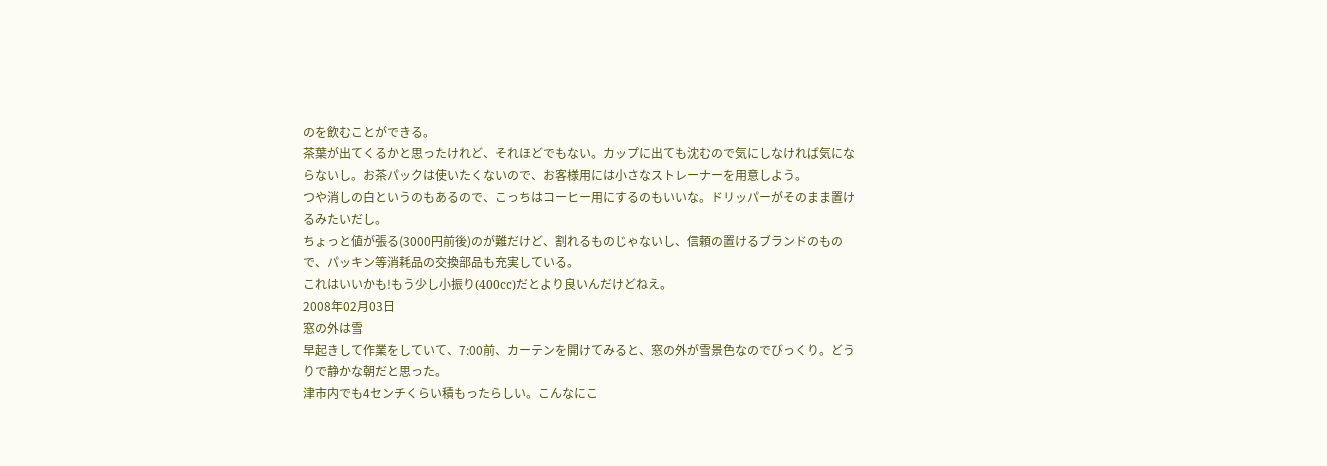のを飲むことができる。
茶葉が出てくるかと思ったけれど、それほどでもない。カップに出ても沈むので気にしなければ気にならないし。お茶パックは使いたくないので、お客様用には小さなストレーナーを用意しよう。
つや消しの白というのもあるので、こっちはコーヒー用にするのもいいな。ドリッパーがそのまま置けるみたいだし。
ちょっと値が張る(3000円前後)のが難だけど、割れるものじゃないし、信頼の置けるブランドのもので、パッキン等消耗品の交換部品も充実している。
これはいいかも!もう少し小振り(400cc)だとより良いんだけどねえ。
2008年02月03日
窓の外は雪
早起きして作業をしていて、7:00前、カーテンを開けてみると、窓の外が雪景色なのでびっくり。どうりで静かな朝だと思った。
津市内でも4センチくらい積もったらしい。こんなにこ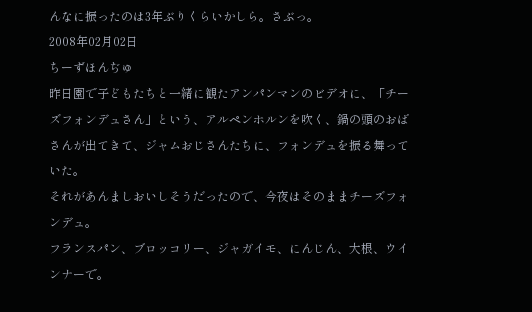んなに振ったのは3年ぶりくらいかしら。さぶっ。
2008年02月02日
ちーずほんぢゅ
昨日園で子どもたちと一緒に観たアンパンマンのビデオに、「チーズフォンデュさん」という、アルペンホルンを吹く、鍋の頭のおばさんが出てきて、ジャムおじさんたちに、フォンデュを振る舞っていた。
それがあんましおいしそうだったので、今夜はそのままチーズフォンデュ。
フランスパン、ブロッコリー、ジャガイモ、にんじん、大根、ウインナーで。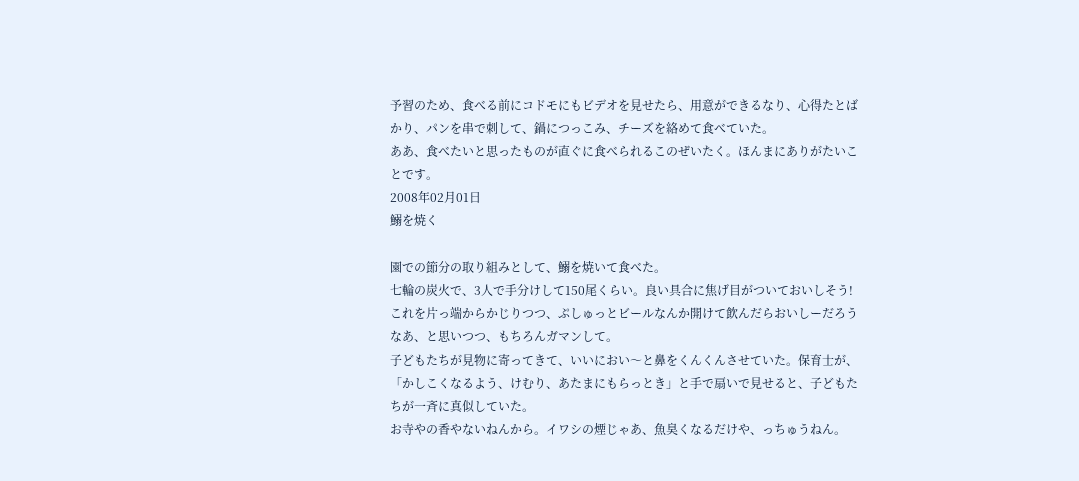予習のため、食べる前にコドモにもビデオを見せたら、用意ができるなり、心得たとばかり、パンを串で刺して、鍋につっこみ、チーズを絡めて食べていた。
ああ、食べたいと思ったものが直ぐに食べられるこのぜいたく。ほんまにありがたいことです。
2008年02月01日
鰯を焼く

園での節分の取り組みとして、鰯を焼いて食べた。
七輪の炭火で、3人で手分けして150尾くらい。良い具合に焦げ目がついておいしそう!これを片っ端からかじりつつ、ぷしゅっとビールなんか開けて飲んだらおいしーだろうなあ、と思いつつ、もちろんガマンして。
子どもたちが見物に寄ってきて、いいにおい〜と鼻をくんくんさせていた。保育士が、「かしこくなるよう、けむり、あたまにもらっとき」と手で扇いで見せると、子どもたちが一斉に真似していた。
お寺やの香やないねんから。イワシの煙じゃあ、魚臭くなるだけや、っちゅうねん。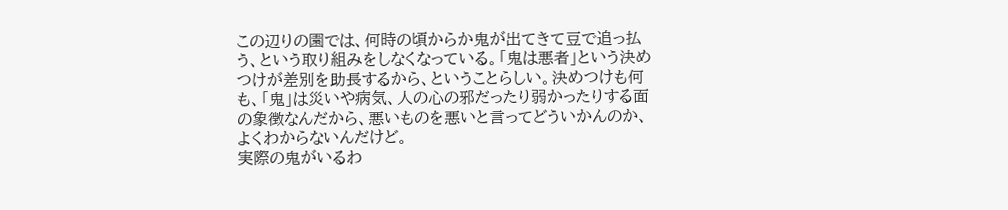この辺りの園では、何時の頃からか鬼が出てきて豆で追っ払う、という取り組みをしなくなっている。「鬼は悪者」という決めつけが差別を助長するから、ということらしい。決めつけも何も、「鬼」は災いや病気、人の心の邪だったり弱かったりする面の象徴なんだから、悪いものを悪いと言ってどういかんのか、よくわからないんだけど。
実際の鬼がいるわ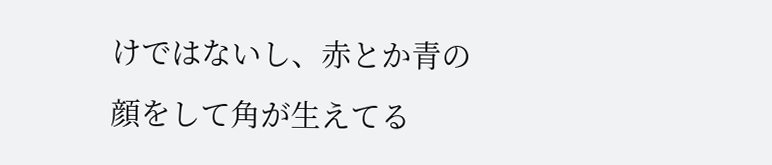けではないし、赤とか青の顔をして角が生えてる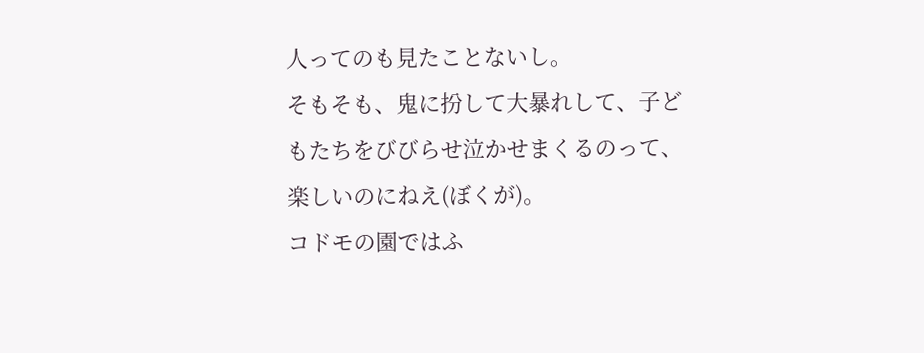人ってのも見たことないし。
そもそも、鬼に扮して大暴れして、子どもたちをびびらせ泣かせまくるのって、楽しいのにねえ(ぼくが)。
コドモの園ではふ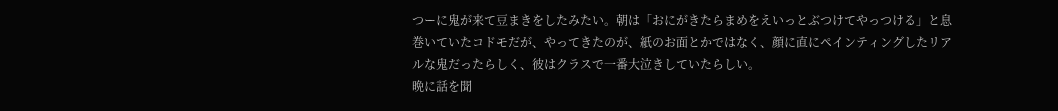つーに鬼が来て豆まきをしたみたい。朝は「おにがきたらまめをえいっとぶつけてやっつける」と息巻いていたコドモだが、やってきたのが、紙のお面とかではなく、顔に直にペインティングしたリアルな鬼だったらしく、彼はクラスで一番大泣きしていたらしい。
晩に話を聞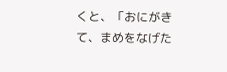くと、「おにがきて、まめをなげた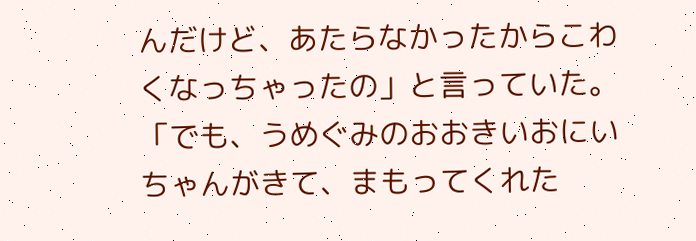んだけど、あたらなかったからこわくなっちゃったの」と言っていた。「でも、うめぐみのおおきいおにいちゃんがきて、まもってくれた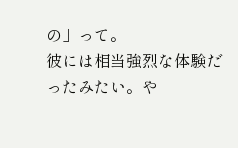の」って。
彼には相当強烈な体験だったみたい。や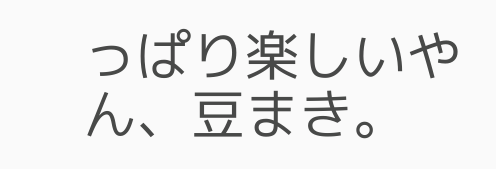っぱり楽しいやん、豆まき。